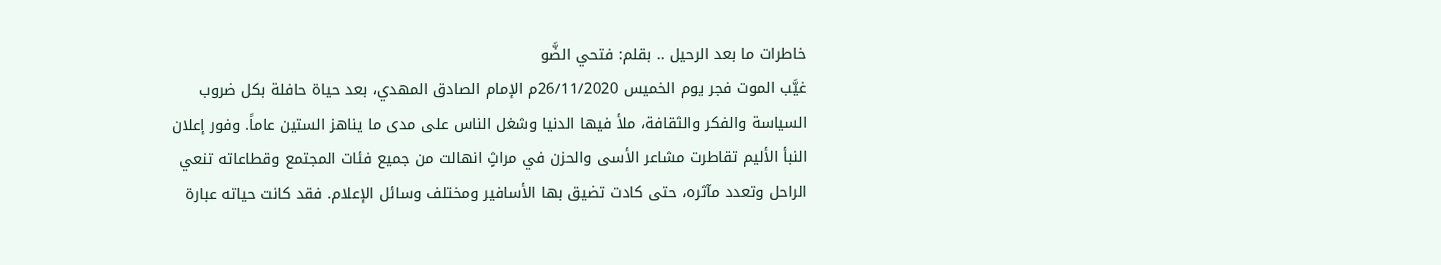خاطرات ما بعد الرحيل .. بقلم: فتحي الضَّو
غيَّب الموت فجر يوم الخميس 26/11/2020م الإمام الصادق المهدي، بعد حياة حافلة بكل ضروب السياسة والفكر والثقافة، ملأ فيها الدنيا وشغل الناس على مدى ما يناهز الستين عاماً. وفور إعلان النبأ الأليم تقاطرت مشاعر الأسى والحزن في مراثٍ انهالت من جميع فئات المجتمع وقطاعاته تنعي الراحل وتعدد مآثره، حتى كادت تضيق بها الأسافير ومختلف وسائل الإعلام. فقد كانت حياته عبارة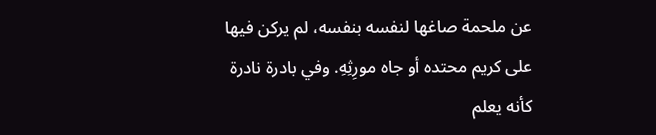عن ملحمة صاغها لنفسه بنفسه، لم يركن فيها على كريم محتده أو جاه مورِثِهِ. وفي بادرة نادرة كأنه يعلم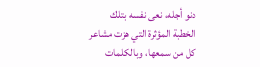دنو أجله، نعى نفسه بتلك الخطبة المؤثرة التي هزت مشاعر كل من سمعها، وبالكلمات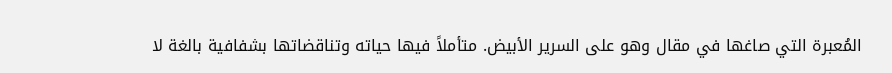المُعبرة التي صاغها في مقال وهو على السرير الأبيض. متأملاً فيها حياته وتناقضاتها بشفافية بالغة لا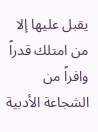يقبل عليها إلا من امتلك قدراً وافراً من الشجاعة الأدبية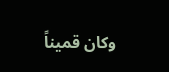وكان قميناً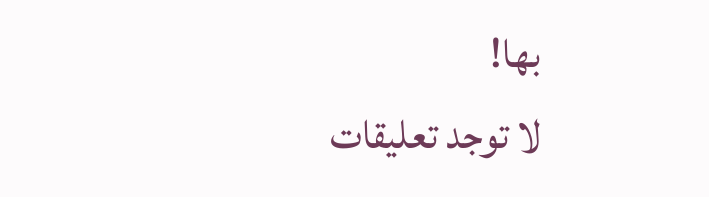بها!
لا توجد تعليقات